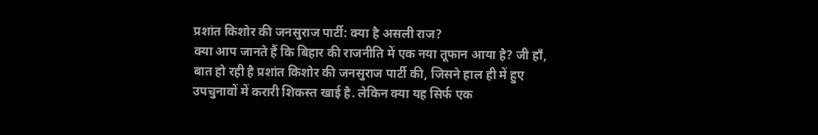प्रशांत किशोर की जनसुराज पार्टी: क्या है असली राज?
क्या आप जानते हैं कि बिहार की राजनीति में एक नया तूफान आया है? जी हाँ, बात हो रही है प्रशांत किशोर की जनसुराज पार्टी की, जिसने हाल ही में हुए उपचुनावों में करारी शिकस्त खाई है. लेकिन क्या यह सिर्फ एक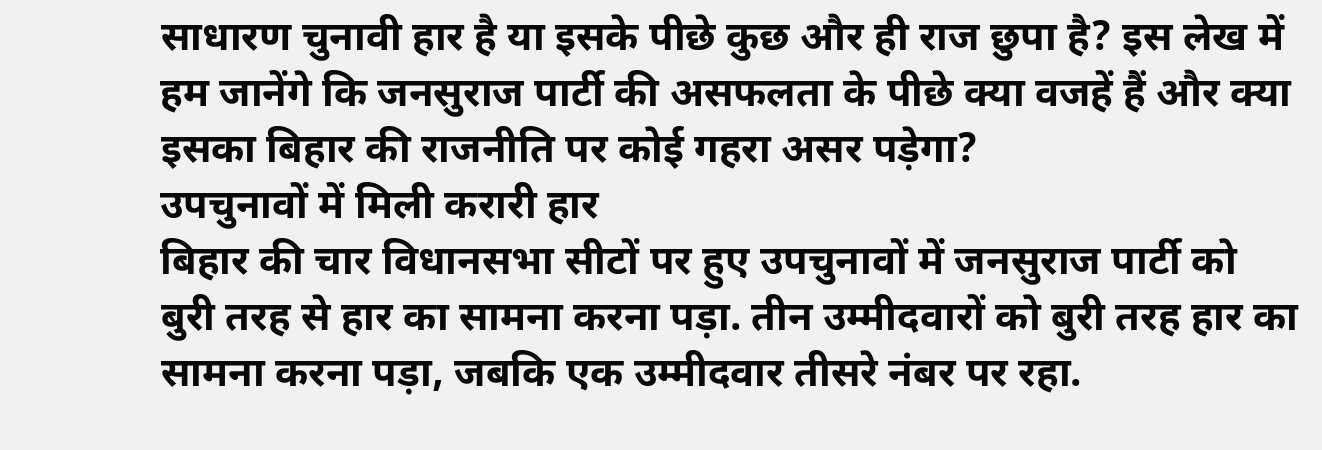साधारण चुनावी हार है या इसके पीछे कुछ और ही राज छुपा है? इस लेख में हम जानेंगे कि जनसुराज पार्टी की असफलता के पीछे क्या वजहें हैं और क्या इसका बिहार की राजनीति पर कोई गहरा असर पड़ेगा?
उपचुनावों में मिली करारी हार
बिहार की चार विधानसभा सीटों पर हुए उपचुनावों में जनसुराज पार्टी को बुरी तरह से हार का सामना करना पड़ा. तीन उम्मीदवारों को बुरी तरह हार का सामना करना पड़ा, जबकि एक उम्मीदवार तीसरे नंबर पर रहा.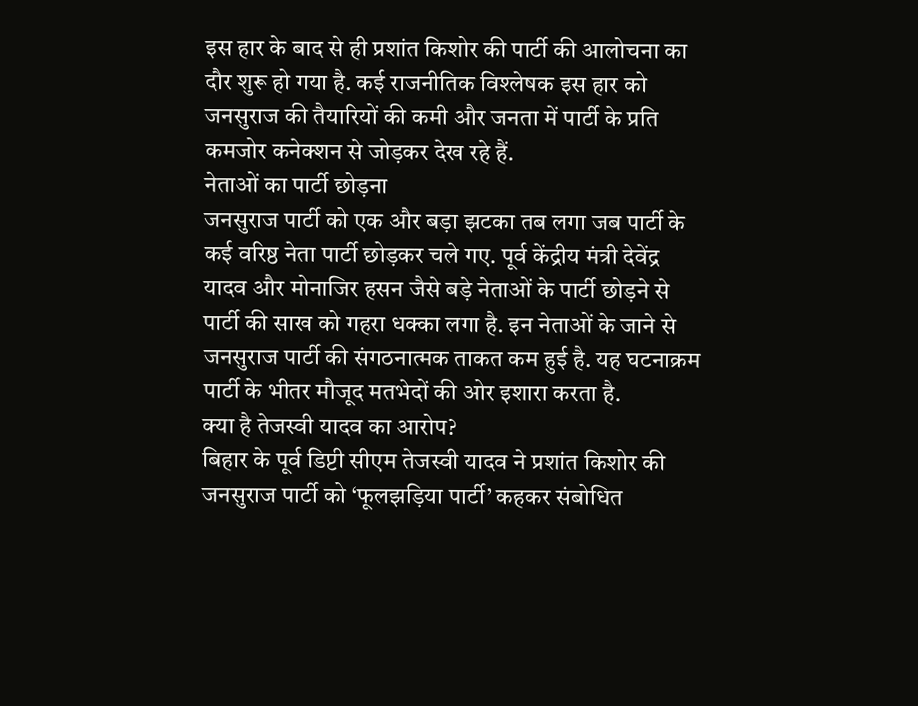इस हार के बाद से ही प्रशांत किशोर की पार्टी की आलोचना का दौर शुरू हो गया है. कई राजनीतिक विश्लेषक इस हार को जनसुराज की तैयारियों की कमी और जनता में पार्टी के प्रति कमजोर कनेक्शन से जोड़कर देख रहे हैं.
नेताओं का पार्टी छोड़ना
जनसुराज पार्टी को एक और बड़ा झटका तब लगा जब पार्टी के कई वरिष्ठ नेता पार्टी छोड़कर चले गए. पूर्व केंद्रीय मंत्री देवेंद्र यादव और मोनाजिर हसन जैसे बड़े नेताओं के पार्टी छोड़ने से पार्टी की साख को गहरा धक्का लगा है. इन नेताओं के जाने से जनसुराज पार्टी की संगठनात्मक ताकत कम हुई है. यह घटनाक्रम पार्टी के भीतर मौजूद मतभेदों की ओर इशारा करता है.
क्या है तेजस्वी यादव का आरोप?
बिहार के पूर्व डिप्टी सीएम तेजस्वी यादव ने प्रशांत किशोर की जनसुराज पार्टी को ‘फूलझड़िया पार्टी’ कहकर संबोधित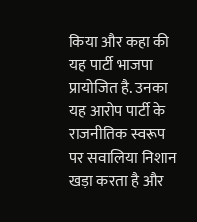किया और कहा की यह पार्टी भाजपा प्रायोजित है. उनका यह आरोप पार्टी के राजनीतिक स्वरूप पर सवालिया निशान खड़ा करता है और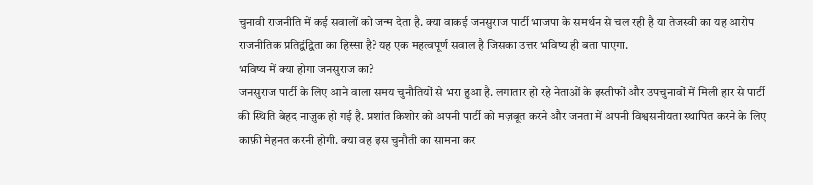चुनावी राजनीति में कई सवालों को जन्म देता है. क्या वाकई जनसुराज पार्टी भाजपा के समर्थन से चल रही है या तेजस्वी का यह आरोप राजनीतिक प्रतिद्वंद्विता का हिस्सा है? यह एक महत्वपूर्ण सवाल है जिसका उत्तर भविष्य ही बता पाएगा.
भविष्य में क्या होगा जनसुराज का?
जनसुराज पार्टी के लिए आने वाला समय चुनौतियों से भरा हुआ है. लगातार हो रहे नेताओं के इस्तीफों और उपचुनावों में मिली हार से पार्टी की स्थिति बेहद नाज़ुक हो गई है. प्रशांत किशोर को अपनी पार्टी को मज़बूत करने और जनता में अपनी विश्वसनीयता स्थापित करने के लिए काफ़ी मेहनत करनी होगी. क्या वह इस चुनौती का सामना कर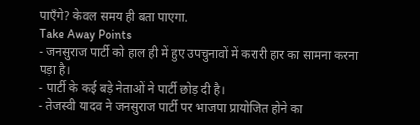पाएँगे? केवल समय ही बता पाएगा.
Take Away Points
- जनसुराज पार्टी को हाल ही में हुए उपचुनावों में करारी हार का सामना करना पड़ा है।
- पार्टी के कई बड़े नेताओं ने पार्टी छोड़ दी है।
- तेजस्वी यादव ने जनसुराज पार्टी पर भाजपा प्रायोजित होने का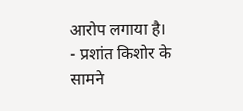आरोप लगाया है।
- प्रशांत किशोर के सामने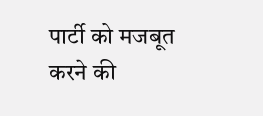पार्टी को मजबूत करने की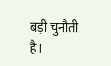बड़ी चुनौती है।